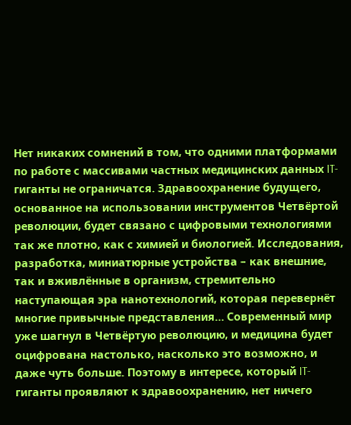Нет никаких сомнений в том, что одними платформами по работе с массивами частных медицинских данных IT-гиганты не ограничатся. Здравоохранение будущего, основанное на использовании инструментов Четвёртой революции, будет связано с цифровыми технологиями так же плотно, как с химией и биологией. Исследования, разработка, миниатюрные устройства – как внешние, так и вживлённые в организм, стремительно наступающая эра нанотехнологий, которая перевернёт многие привычные представления… Современный мир уже шагнул в Четвёртую революцию, и медицина будет оцифрована настолько, насколько это возможно, и даже чуть больше. Поэтому в интересе, который IT-гиганты проявляют к здравоохранению, нет ничего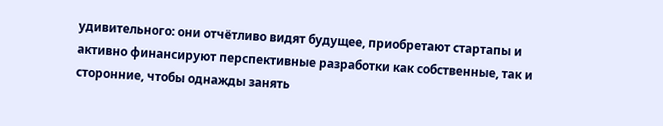удивительного: они отчётливо видят будущее, приобретают стартапы и активно финансируют перспективные разработки как собственные, так и сторонние, чтобы однажды занять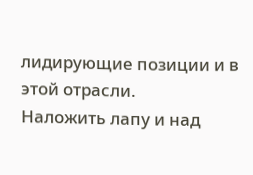лидирующие позиции и в этой отрасли.
Наложить лапу и над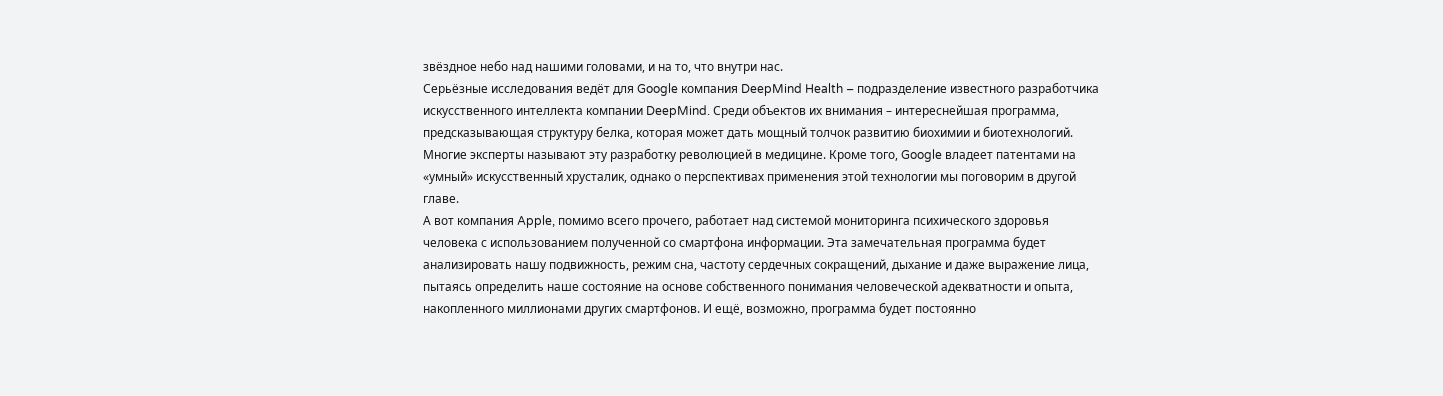звёздное небо над нашими головами, и на то, что внутри нас.
Серьёзные исследования ведёт для Google компания DeepMind Health – подразделение известного разработчика искусственного интеллекта компании DeepMind. Среди объектов их внимания – интереснейшая программа, предсказывающая структуру белка, которая может дать мощный толчок развитию биохимии и биотехнологий. Многие эксперты называют эту разработку революцией в медицине. Кроме того, Google владеет патентами на «умный» искусственный хрусталик, однако о перспективах применения этой технологии мы поговорим в другой главе.
А вот компания Apple, помимо всего прочего, работает над системой мониторинга психического здоровья человека с использованием полученной со смартфона информации. Эта замечательная программа будет анализировать нашу подвижность, режим сна, частоту сердечных сокращений, дыхание и даже выражение лица, пытаясь определить наше состояние на основе собственного понимания человеческой адекватности и опыта, накопленного миллионами других смартфонов. И ещё, возможно, программа будет постоянно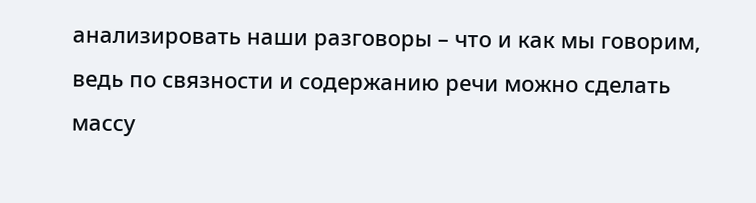анализировать наши разговоры – что и как мы говорим, ведь по связности и содержанию речи можно сделать массу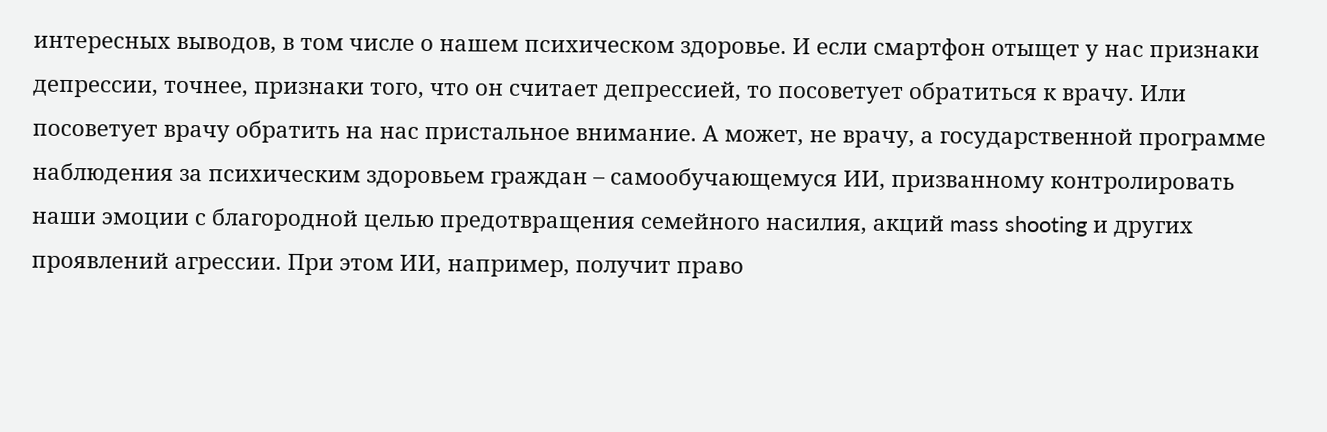интересных выводов, в том числе о нашем психическом здоровье. И если смартфон отыщет у нас признаки депрессии, точнее, признаки того, что он считает депрессией, то посоветует обратиться к врачу. Или посоветует врачу обратить на нас пристальное внимание. А может, не врачу, а государственной программе наблюдения за психическим здоровьем граждан – самообучающемуся ИИ, призванному контролировать наши эмоции с благородной целью предотвращения семейного насилия, акций mass shooting и других проявлений агрессии. При этом ИИ, например, получит право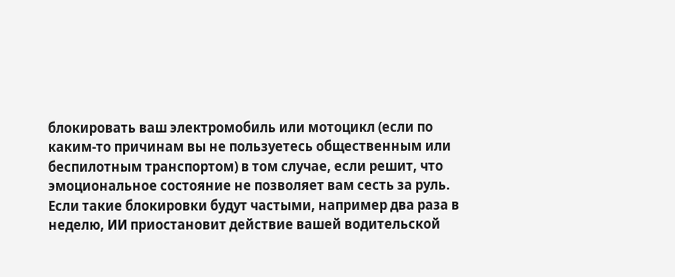блокировать ваш электромобиль или мотоцикл (если по каким-то причинам вы не пользуетесь общественным или беспилотным транспортом) в том случае, если решит, что эмоциональное состояние не позволяет вам сесть за руль. Если такие блокировки будут частыми, например два раза в неделю, ИИ приостановит действие вашей водительской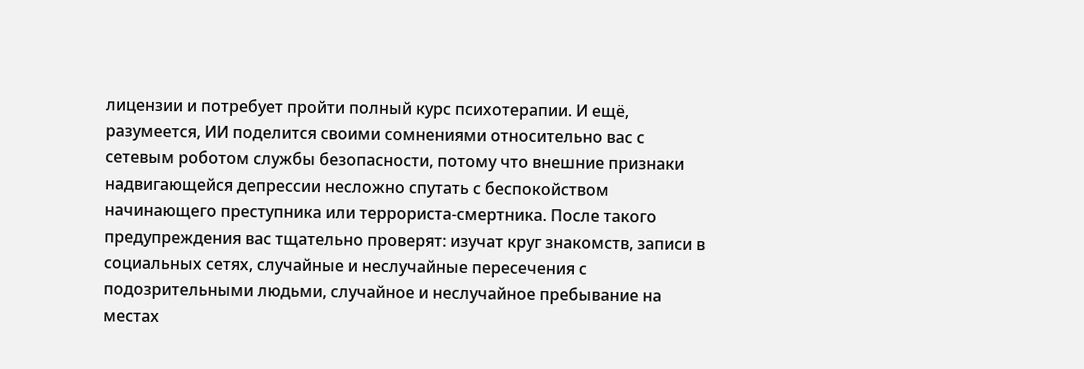лицензии и потребует пройти полный курс психотерапии. И ещё, разумеется, ИИ поделится своими сомнениями относительно вас с сетевым роботом службы безопасности, потому что внешние признаки надвигающейся депрессии несложно спутать с беспокойством начинающего преступника или террориста-смертника. После такого предупреждения вас тщательно проверят: изучат круг знакомств, записи в социальных сетях, случайные и неслучайные пересечения с подозрительными людьми, случайное и неслучайное пребывание на местах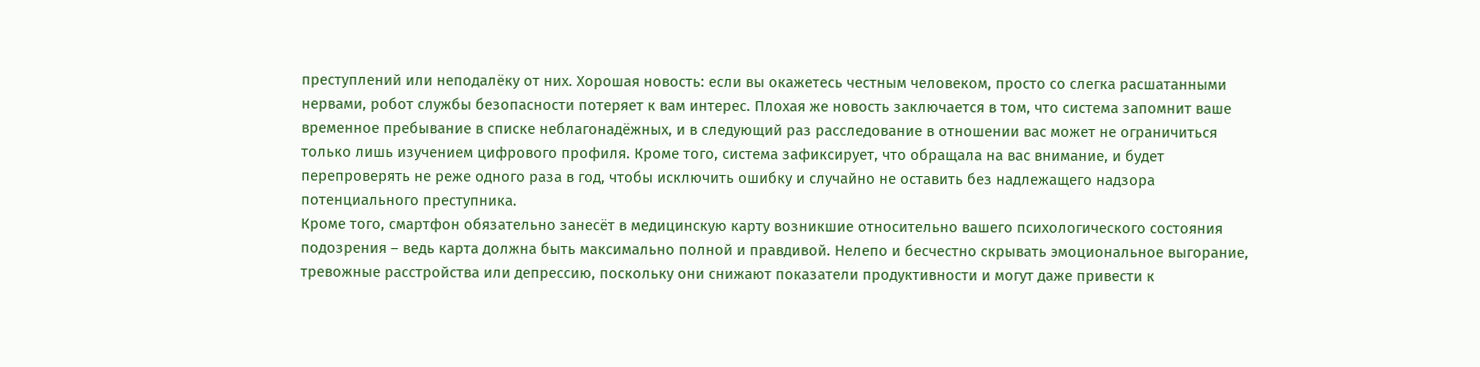преступлений или неподалёку от них. Хорошая новость: если вы окажетесь честным человеком, просто со слегка расшатанными нервами, робот службы безопасности потеряет к вам интерес. Плохая же новость заключается в том, что система запомнит ваше временное пребывание в списке неблагонадёжных, и в следующий раз расследование в отношении вас может не ограничиться только лишь изучением цифрового профиля. Кроме того, система зафиксирует, что обращала на вас внимание, и будет перепроверять не реже одного раза в год, чтобы исключить ошибку и случайно не оставить без надлежащего надзора потенциального преступника.
Кроме того, смартфон обязательно занесёт в медицинскую карту возникшие относительно вашего психологического состояния подозрения – ведь карта должна быть максимально полной и правдивой. Нелепо и бесчестно скрывать эмоциональное выгорание, тревожные расстройства или депрессию, поскольку они снижают показатели продуктивности и могут даже привести к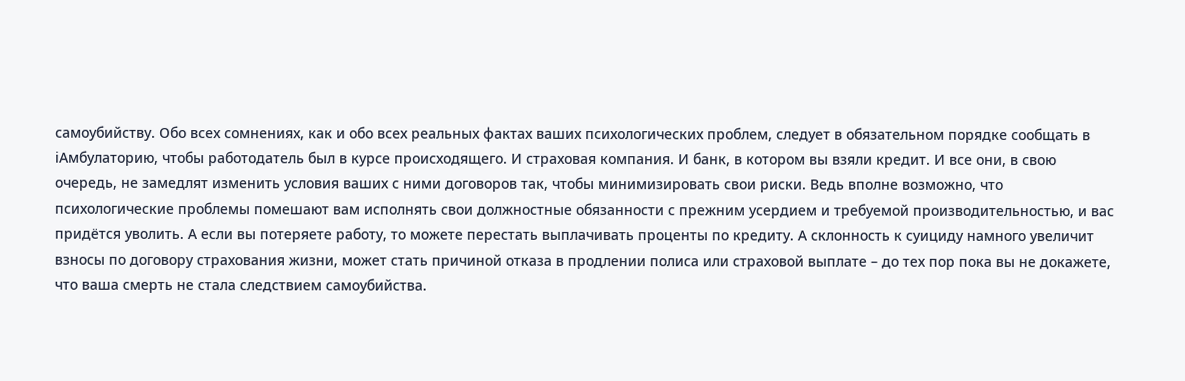самоубийству. Обо всех сомнениях, как и обо всех реальных фактах ваших психологических проблем, следует в обязательном порядке сообщать в iАмбулаторию, чтобы работодатель был в курсе происходящего. И страховая компания. И банк, в котором вы взяли кредит. И все они, в свою очередь, не замедлят изменить условия ваших с ними договоров так, чтобы минимизировать свои риски. Ведь вполне возможно, что психологические проблемы помешают вам исполнять свои должностные обязанности с прежним усердием и требуемой производительностью, и вас придётся уволить. А если вы потеряете работу, то можете перестать выплачивать проценты по кредиту. А склонность к суициду намного увеличит взносы по договору страхования жизни, может стать причиной отказа в продлении полиса или страховой выплате – до тех пор пока вы не докажете, что ваша смерть не стала следствием самоубийства.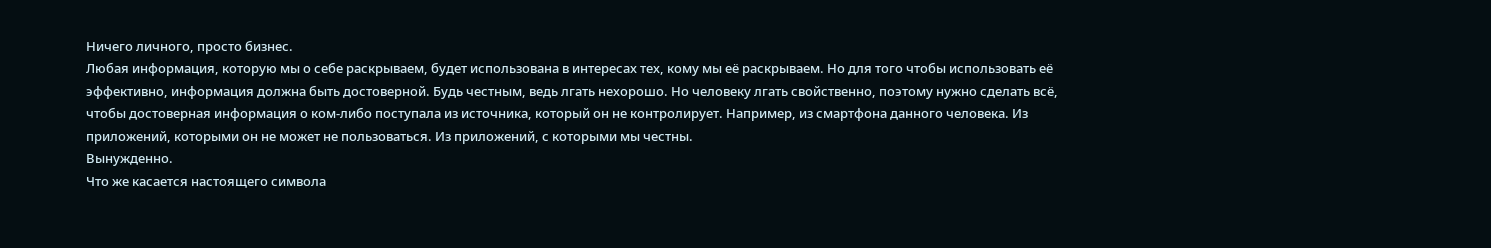Ничего личного, просто бизнес.
Любая информация, которую мы о себе раскрываем, будет использована в интересах тех, кому мы её раскрываем. Но для того чтобы использовать её эффективно, информация должна быть достоверной. Будь честным, ведь лгать нехорошо. Но человеку лгать свойственно, поэтому нужно сделать всё, чтобы достоверная информация о ком-либо поступала из источника, который он не контролирует. Например, из смартфона данного человека. Из приложений, которыми он не может не пользоваться. Из приложений, с которыми мы честны.
Вынужденно.
Что же касается настоящего символа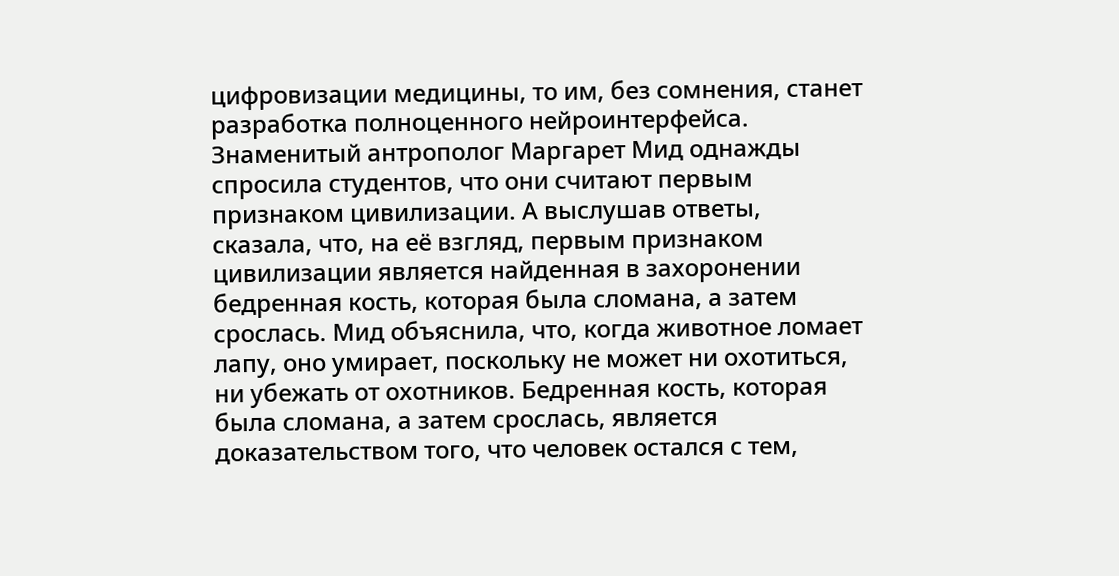цифровизации медицины, то им, без сомнения, станет разработка полноценного нейроинтерфейса.
Знаменитый антрополог Маргарет Мид однажды спросила студентов, что они считают первым признаком цивилизации. А выслушав ответы, сказала, что, на её взгляд, первым признаком цивилизации является найденная в захоронении бедренная кость, которая была сломана, а затем срослась. Мид объяснила, что, когда животное ломает лапу, оно умирает, поскольку не может ни охотиться, ни убежать от охотников. Бедренная кость, которая была сломана, а затем срослась, является доказательством того, что человек остался с тем,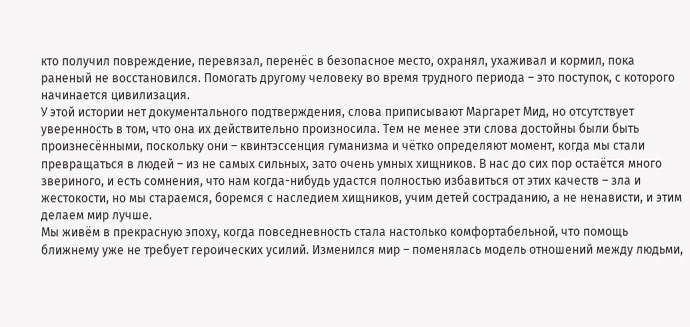кто получил повреждение, перевязал, перенёс в безопасное место, охранял, ухаживал и кормил, пока раненый не восстановился. Помогать другому человеку во время трудного периода – это поступок, с которого начинается цивилизация.
У этой истории нет документального подтверждения, слова приписывают Маргарет Мид, но отсутствует уверенность в том, что она их действительно произносила. Тем не менее эти слова достойны были быть произнесёнными, поскольку они – квинтэссенция гуманизма и чётко определяют момент, когда мы стали превращаться в людей – из не самых сильных, зато очень умных хищников. В нас до сих пор остаётся много звериного, и есть сомнения, что нам когда-нибудь удастся полностью избавиться от этих качеств – зла и жестокости, но мы стараемся, боремся с наследием хищников, учим детей состраданию, а не ненависти, и этим делаем мир лучше.
Мы живём в прекрасную эпоху, когда повседневность стала настолько комфортабельной, что помощь ближнему уже не требует героических усилий. Изменился мир – поменялась модель отношений между людьми,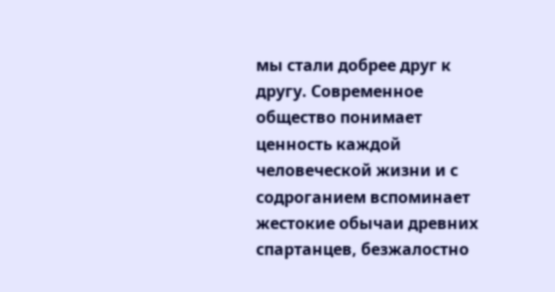мы стали добрее друг к другу. Современное общество понимает ценность каждой человеческой жизни и с содроганием вспоминает жестокие обычаи древних спартанцев, безжалостно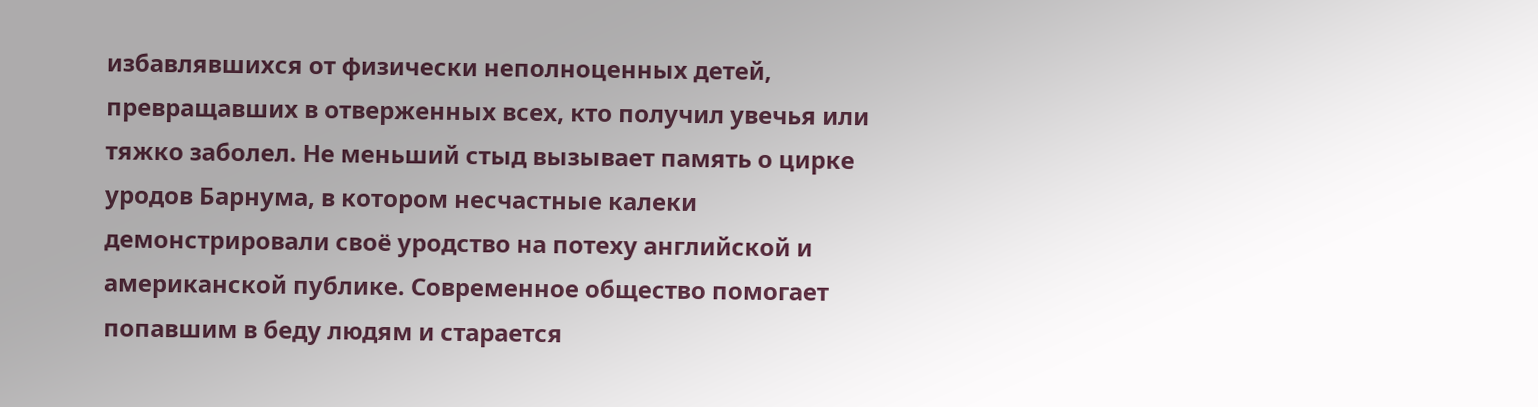избавлявшихся от физически неполноценных детей, превращавших в отверженных всех, кто получил увечья или тяжко заболел. Не меньший стыд вызывает память о цирке уродов Барнума, в котором несчастные калеки демонстрировали своё уродство на потеху английской и американской публике. Современное общество помогает попавшим в беду людям и старается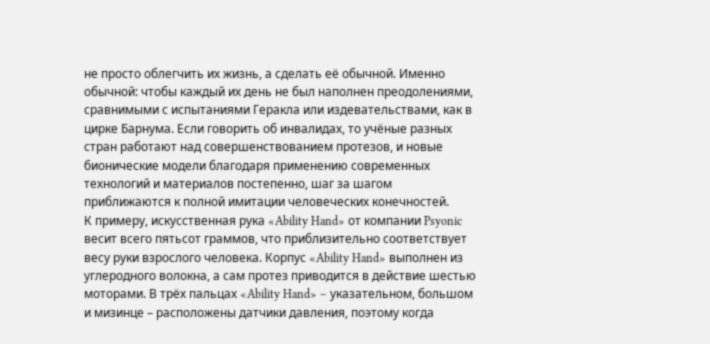не просто облегчить их жизнь, а сделать её обычной. Именно обычной: чтобы каждый их день не был наполнен преодолениями, сравнимыми с испытаниями Геракла или издевательствами, как в цирке Барнума. Если говорить об инвалидах, то учёные разных стран работают над совершенствованием протезов, и новые бионические модели благодаря применению современных технологий и материалов постепенно, шаг за шагом приближаются к полной имитации человеческих конечностей.
К примеру, искусственная рука «Ability Hand» от компании Psyonic весит всего пятьсот граммов, что приблизительно соответствует весу руки взрослого человека. Корпус «Ability Hand» выполнен из углеродного волокна, а сам протез приводится в действие шестью моторами. В трёх пальцах «Ability Hand» – указательном, большом и мизинце – расположены датчики давления, поэтому когда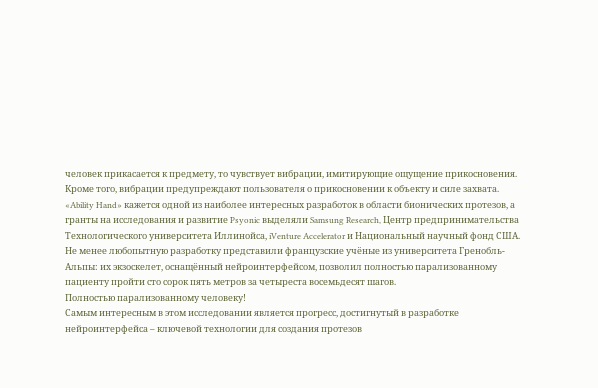человек прикасается к предмету, то чувствует вибрации, имитирующие ощущение прикосновения. Кроме того, вибрации предупреждают пользователя о прикосновении к объекту и силе захвата. «Ability Hand» кажется одной из наиболее интересных разработок в области бионических протезов, а гранты на исследования и развитие Psyonic выделяли Samsung Research, Центр предпринимательства Технологического университета Иллинойса, iVenture Accelerator и Национальный научный фонд США.
Не менее любопытную разработку представили французские учёные из университета Гренобль-Альпы: их экзоскелет, оснащённый нейроинтерфейсом, позволил полностью парализованному пациенту пройти сто сорок пять метров за четыреста восемьдесят шагов.
Полностью парализованному человеку!
Самым интересным в этом исследовании является прогресс, достигнутый в разработке нейроинтерфейса – ключевой технологии для создания протезов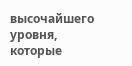высочайшего уровня, которые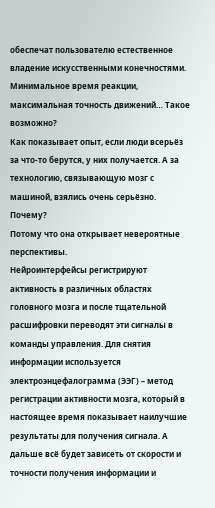обеспечат пользователю естественное владение искусственными конечностями. Минимальное время реакции, максимальная точность движений… Такое возможно?
Как показывает опыт, если люди всерьёз за что-то берутся, у них получается. А за технологию, связывающую мозг с машиной, взялись очень серьёзно.
Почему?
Потому что она открывает невероятные перспективы.
Нейроинтерфейсы регистрируют активность в различных областях головного мозга и после тщательной расшифровки переводят эти сигналы в команды управления. Для снятия информации используется электроэнцефалограмма (ЭЭГ) – метод регистрации активности мозга, который в настоящее время показывает наилучшие результаты для получения сигнала. А дальше всё будет зависеть от скорости и точности получения информации и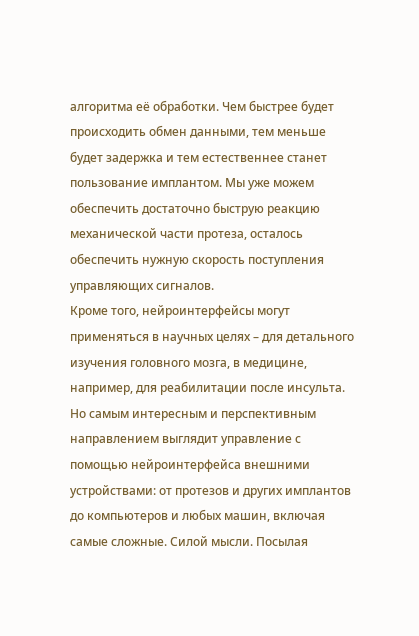алгоритма её обработки. Чем быстрее будет происходить обмен данными, тем меньше будет задержка и тем естественнее станет пользование имплантом. Мы уже можем обеспечить достаточно быструю реакцию механической части протеза, осталось обеспечить нужную скорость поступления управляющих сигналов.
Кроме того, нейроинтерфейсы могут применяться в научных целях – для детального изучения головного мозга, в медицине, например, для реабилитации после инсульта. Но самым интересным и перспективным направлением выглядит управление с помощью нейроинтерфейса внешними устройствами: от протезов и других имплантов до компьютеров и любых машин, включая самые сложные. Силой мысли. Посылая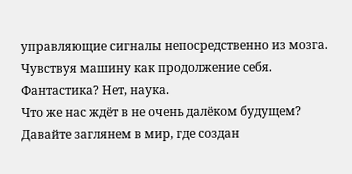управляющие сигналы непосредственно из мозга. Чувствуя машину как продолжение себя.
Фантастика? Нет, наука.
Что же нас ждёт в не очень далёком будущем?
Давайте заглянем в мир, где создан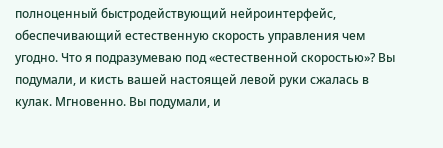полноценный быстродействующий нейроинтерфейс, обеспечивающий естественную скорость управления чем угодно. Что я подразумеваю под «естественной скоростью»? Вы подумали, и кисть вашей настоящей левой руки сжалась в кулак. Мгновенно. Вы подумали, и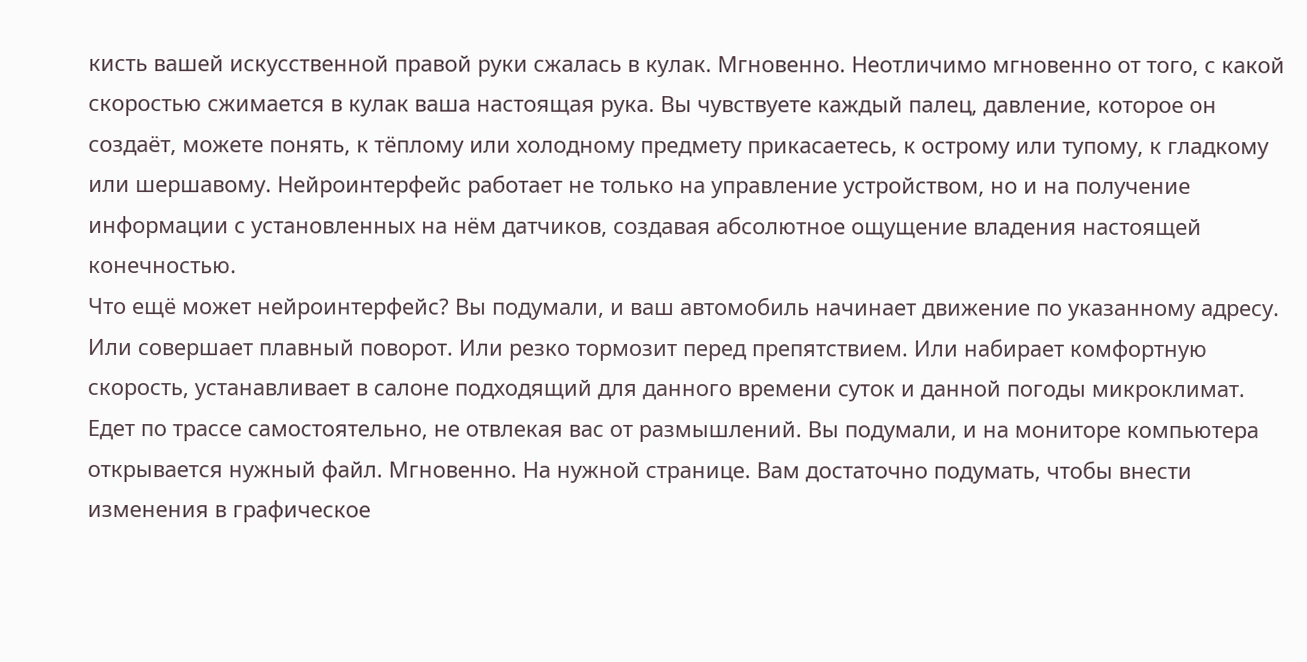кисть вашей искусственной правой руки сжалась в кулак. Мгновенно. Неотличимо мгновенно от того, с какой скоростью сжимается в кулак ваша настоящая рука. Вы чувствуете каждый палец, давление, которое он создаёт, можете понять, к тёплому или холодному предмету прикасаетесь, к острому или тупому, к гладкому или шершавому. Нейроинтерфейс работает не только на управление устройством, но и на получение информации с установленных на нём датчиков, создавая абсолютное ощущение владения настоящей конечностью.
Что ещё может нейроинтерфейс? Вы подумали, и ваш автомобиль начинает движение по указанному адресу. Или совершает плавный поворот. Или резко тормозит перед препятствием. Или набирает комфортную скорость, устанавливает в салоне подходящий для данного времени суток и данной погоды микроклимат. Едет по трассе самостоятельно, не отвлекая вас от размышлений. Вы подумали, и на мониторе компьютера открывается нужный файл. Мгновенно. На нужной странице. Вам достаточно подумать, чтобы внести изменения в графическое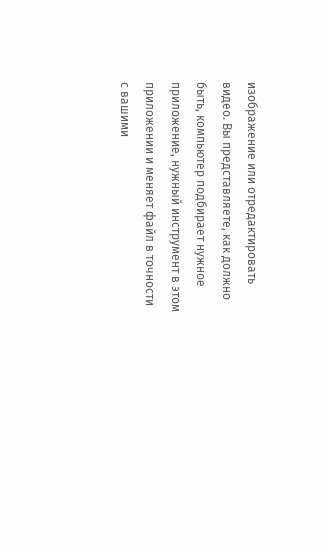изображение или отредактировать видео. Вы представляете, как должно быть, компьютер подбирает нужное приложение, нужный инструмент в этом приложении и меняет файл в точности с вашими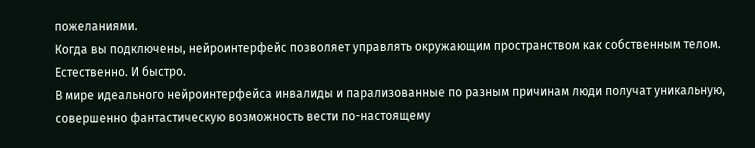пожеланиями.
Когда вы подключены, нейроинтерфейс позволяет управлять окружающим пространством как собственным телом. Естественно. И быстро.
В мире идеального нейроинтерфейса инвалиды и парализованные по разным причинам люди получат уникальную, совершенно фантастическую возможность вести по-настоящему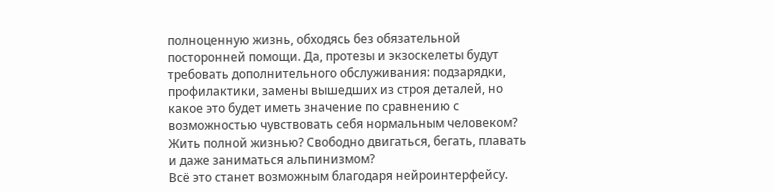полноценную жизнь, обходясь без обязательной посторонней помощи. Да, протезы и экзоскелеты будут требовать дополнительного обслуживания: подзарядки, профилактики, замены вышедших из строя деталей, но какое это будет иметь значение по сравнению с возможностью чувствовать себя нормальным человеком? Жить полной жизнью? Свободно двигаться, бегать, плавать и даже заниматься альпинизмом?
Всё это станет возможным благодаря нейроинтерфейсу.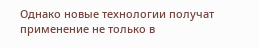Однако новые технологии получат применение не только в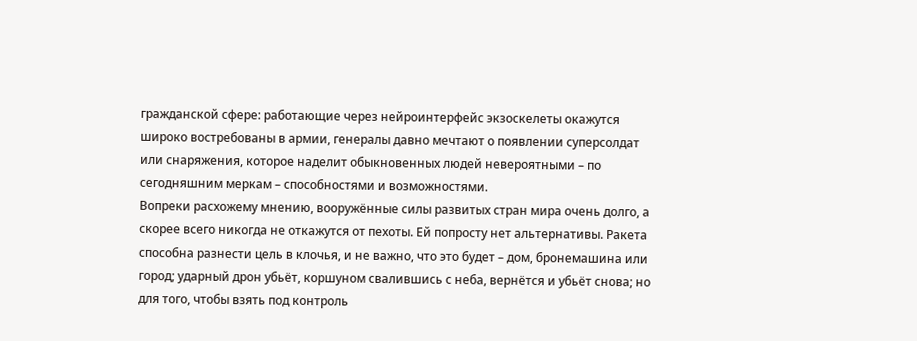гражданской сфере: работающие через нейроинтерфейс экзоскелеты окажутся широко востребованы в армии, генералы давно мечтают о появлении суперсолдат или снаряжения, которое наделит обыкновенных людей невероятными – по сегодняшним меркам – способностями и возможностями.
Вопреки расхожему мнению, вооружённые силы развитых стран мира очень долго, а скорее всего никогда не откажутся от пехоты. Ей попросту нет альтернативы. Ракета способна разнести цель в клочья, и не важно, что это будет – дом, бронемашина или город; ударный дрон убьёт, коршуном свалившись с неба, вернётся и убьёт снова; но для того, чтобы взять под контроль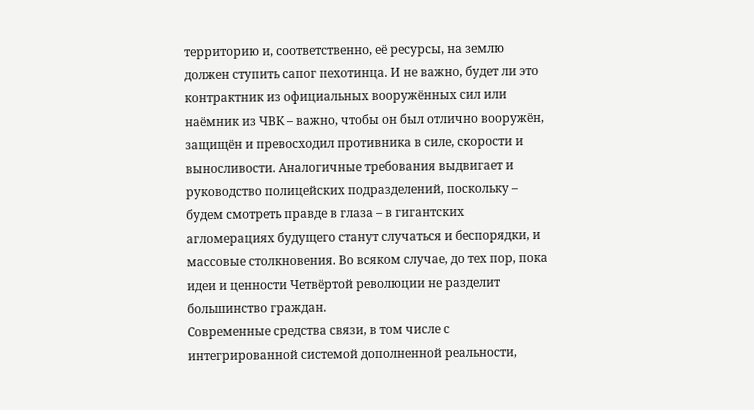территорию и, соответственно, её ресурсы, на землю должен ступить сапог пехотинца. И не важно, будет ли это контрактник из официальных вооружённых сил или наёмник из ЧВК – важно, чтобы он был отлично вооружён, защищён и превосходил противника в силе, скорости и выносливости. Аналогичные требования выдвигает и руководство полицейских подразделений, поскольку – будем смотреть правде в глаза – в гигантских агломерациях будущего станут случаться и беспорядки, и массовые столкновения. Во всяком случае, до тех пор, пока идеи и ценности Четвёртой революции не разделит большинство граждан.
Современные средства связи, в том числе с интегрированной системой дополненной реальности,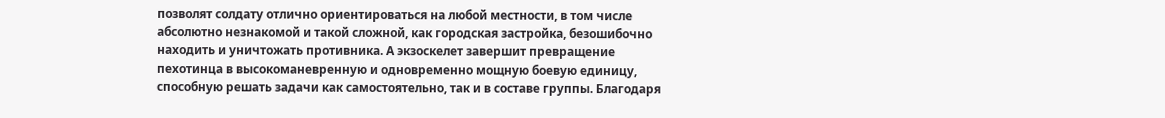позволят солдату отлично ориентироваться на любой местности, в том числе абсолютно незнакомой и такой сложной, как городская застройка, безошибочно находить и уничтожать противника. А экзоскелет завершит превращение пехотинца в высокоманевренную и одновременно мощную боевую единицу, способную решать задачи как самостоятельно, так и в составе группы. Благодаря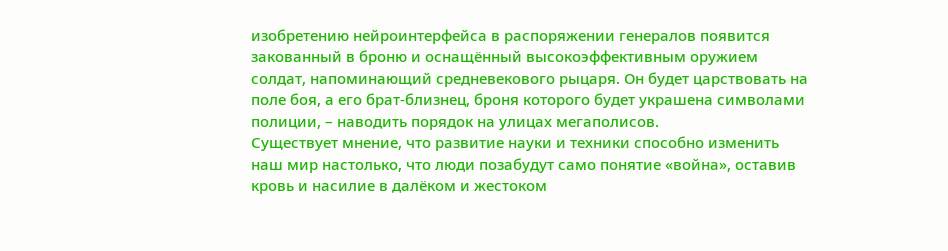изобретению нейроинтерфейса в распоряжении генералов появится закованный в броню и оснащённый высокоэффективным оружием солдат, напоминающий средневекового рыцаря. Он будет царствовать на поле боя, а его брат-близнец, броня которого будет украшена символами полиции, – наводить порядок на улицах мегаполисов.
Существует мнение, что развитие науки и техники способно изменить наш мир настолько, что люди позабудут само понятие «война», оставив кровь и насилие в далёком и жестоком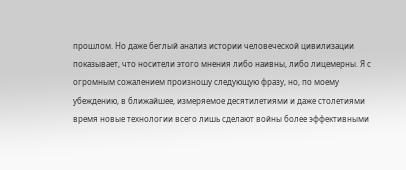прошлом. Но даже беглый анализ истории человеческой цивилизации показывает, что носители этого мнения либо наивны, либо лицемерны. Я с огромным сожалением произношу следующую фразу, но, по моему убеждению, в ближайшее, измеряемое десятилетиями и даже столетиями время новые технологии всего лишь сделают войны более эффективными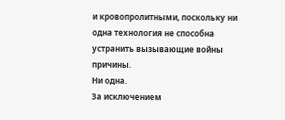и кровопролитными, поскольку ни одна технология не способна устранить вызывающие войны причины.
Ни одна.
За исключением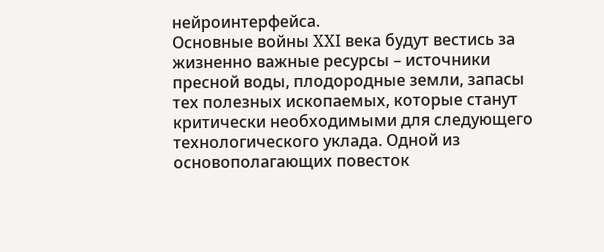нейроинтерфейса.
Основные войны XXI века будут вестись за жизненно важные ресурсы – источники пресной воды, плодородные земли, запасы тех полезных ископаемых, которые станут критически необходимыми для следующего технологического уклада. Одной из основополагающих повесток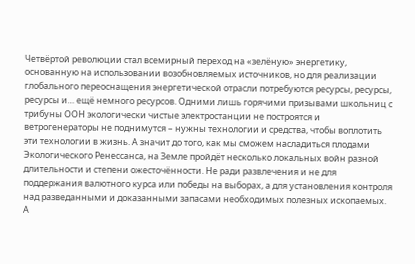Четвёртой революции стал всемирный переход на «зелёную» энергетику, основанную на использовании возобновляемых источников, но для реализации глобального переоснащения энергетической отрасли потребуются ресурсы, ресурсы, ресурсы и… ещё немного ресурсов. Одними лишь горячими призывами школьниц с трибуны ООН экологически чистые электростанции не построятся и ветрогенераторы не поднимутся – нужны технологии и средства, чтобы воплотить эти технологии в жизнь. А значит до того, как мы сможем насладиться плодами Экологического Ренессанса, на Земле пройдёт несколько локальных войн разной длительности и степени ожесточённости. Не ради развлечения и не для поддержания валютного курса или победы на выборах, а для установления контроля над разведанными и доказанными запасами необходимых полезных ископаемых.
А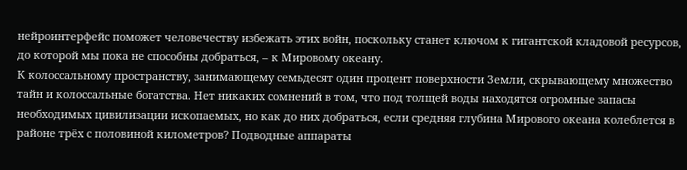нейроинтерфейс поможет человечеству избежать этих войн, поскольку станет ключом к гигантской кладовой ресурсов, до которой мы пока не способны добраться, – к Мировому океану.
К колоссальному пространству, занимающему семьдесят один процент поверхности Земли, скрывающему множество тайн и колоссальные богатства. Нет никаких сомнений в том, что под толщей воды находятся огромные запасы необходимых цивилизации ископаемых, но как до них добраться, если средняя глубина Мирового океана колеблется в районе трёх с половиной километров? Подводные аппараты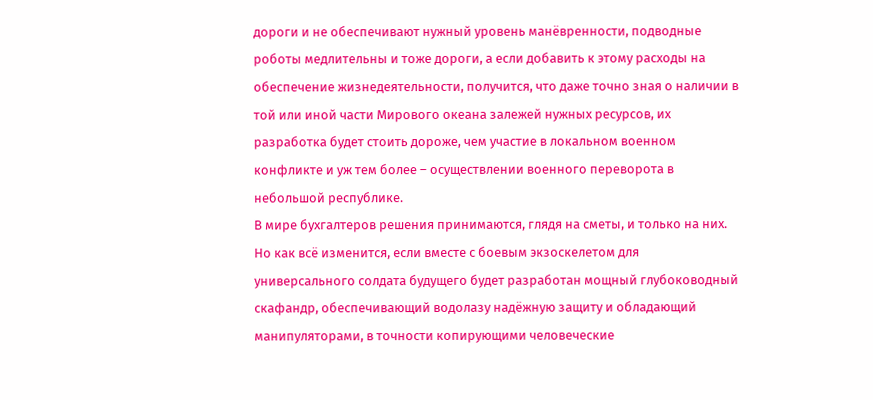дороги и не обеспечивают нужный уровень манёвренности, подводные роботы медлительны и тоже дороги, а если добавить к этому расходы на обеспечение жизнедеятельности, получится, что даже точно зная о наличии в той или иной части Мирового океана залежей нужных ресурсов, их разработка будет стоить дороже, чем участие в локальном военном конфликте и уж тем более – осуществлении военного переворота в небольшой республике.
В мире бухгалтеров решения принимаются, глядя на сметы, и только на них.
Но как всё изменится, если вместе с боевым экзоскелетом для универсального солдата будущего будет разработан мощный глубоководный скафандр, обеспечивающий водолазу надёжную защиту и обладающий манипуляторами, в точности копирующими человеческие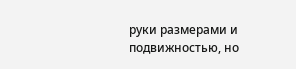руки размерами и подвижностью, но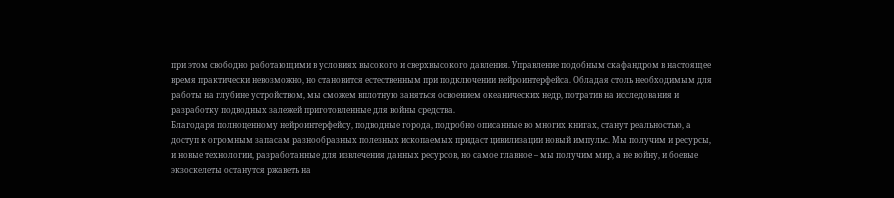при этом свободно работающими в условиях высокого и сверхвысокого давления. Управление подобным скафандром в настоящее время практически невозможно, но становится естественным при подключении нейроинтерфейса. Обладая столь необходимым для работы на глубине устройством, мы сможем вплотную заняться освоением океанических недр, потратив на исследования и разработку подводных залежей приготовленные для войны средства.
Благодаря полноценному нейроинтерфейсу, подводные города, подробно описанные во многих книгах, станут реальностью, а доступ к огромным запасам разнообразных полезных ископаемых придаст цивилизации новый импульс. Мы получим и ресурсы, и новые технологии, разработанные для извлечения данных ресурсов, но самое главное – мы получим мир, а не войну, и боевые экзоскелеты останутся ржаветь на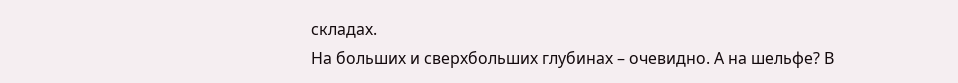складах.
На больших и сверхбольших глубинах – очевидно. А на шельфе? В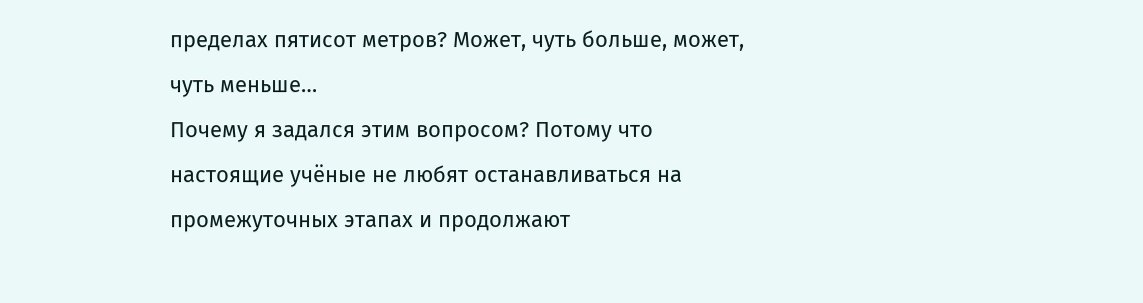пределах пятисот метров? Может, чуть больше, может, чуть меньше…
Почему я задался этим вопросом? Потому что настоящие учёные не любят останавливаться на промежуточных этапах и продолжают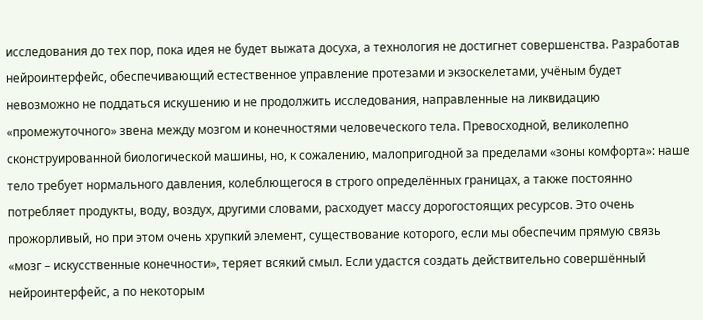исследования до тех пор, пока идея не будет выжата досуха, а технология не достигнет совершенства. Разработав нейроинтерфейс, обеспечивающий естественное управление протезами и экзоскелетами, учёным будет невозможно не поддаться искушению и не продолжить исследования, направленные на ликвидацию «промежуточного» звена между мозгом и конечностями человеческого тела. Превосходной, великолепно сконструированной биологической машины, но, к сожалению, малопригодной за пределами «зоны комфорта»: наше тело требует нормального давления, колеблющегося в строго определённых границах, а также постоянно потребляет продукты, воду, воздух, другими словами, расходует массу дорогостоящих ресурсов. Это очень прожорливый, но при этом очень хрупкий элемент, существование которого, если мы обеспечим прямую связь «мозг – искусственные конечности», теряет всякий смыл. Если удастся создать действительно совершённый нейроинтерфейс, а по некоторым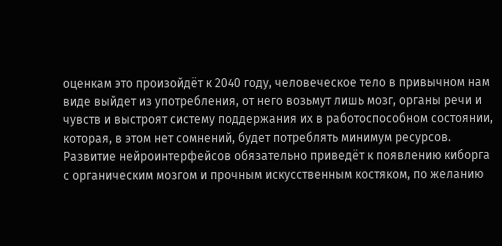оценкам это произойдёт к 2040 году, человеческое тело в привычном нам виде выйдет из употребления, от него возьмут лишь мозг, органы речи и чувств и выстроят систему поддержания их в работоспособном состоянии, которая, в этом нет сомнений, будет потреблять минимум ресурсов. Развитие нейроинтерфейсов обязательно приведёт к появлению киборга с органическим мозгом и прочным искусственным костяком, по желанию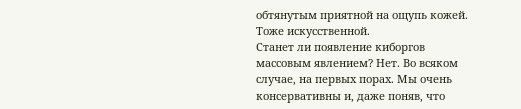обтянутым приятной на ощупь кожей. Тоже искусственной.
Станет ли появление киборгов массовым явлением? Нет. Во всяком случае, на первых порах. Мы очень консервативны и, даже поняв, что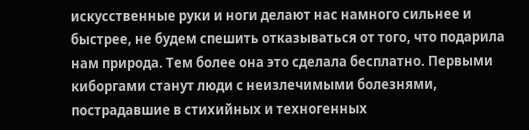искусственные руки и ноги делают нас намного сильнее и быстрее, не будем спешить отказываться от того, что подарила нам природа. Тем более она это сделала бесплатно. Первыми киборгами станут люди с неизлечимыми болезнями, пострадавшие в стихийных и техногенных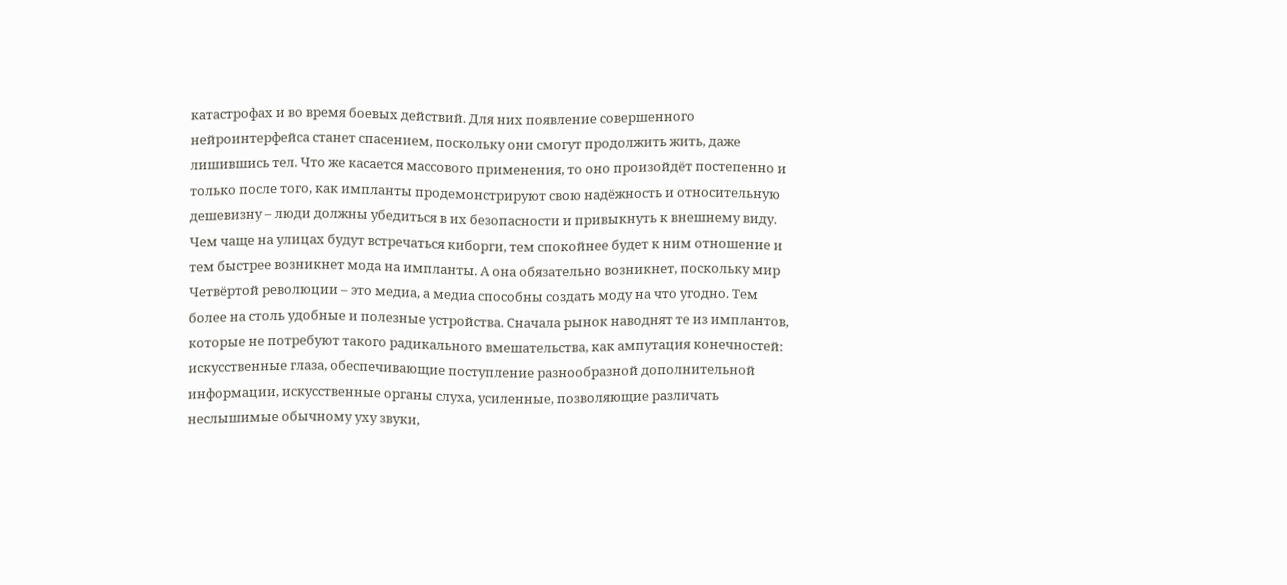катастрофах и во время боевых действий. Для них появление совершенного нейроинтерфейса станет спасением, поскольку они смогут продолжить жить, даже лишившись тел. Что же касается массового применения, то оно произойдёт постепенно и только после того, как импланты продемонстрируют свою надёжность и относительную дешевизну – люди должны убедиться в их безопасности и привыкнуть к внешнему виду. Чем чаще на улицах будут встречаться киборги, тем спокойнее будет к ним отношение и тем быстрее возникнет мода на импланты. А она обязательно возникнет, поскольку мир Четвёртой революции – это медиа, а медиа способны создать моду на что угодно. Тем более на столь удобные и полезные устройства. Сначала рынок наводнят те из имплантов, которые не потребуют такого радикального вмешательства, как ампутация конечностей: искусственные глаза, обеспечивающие поступление разнообразной дополнительной информации, искусственные органы слуха, усиленные, позволяющие различать неслышимые обычному уху звуки,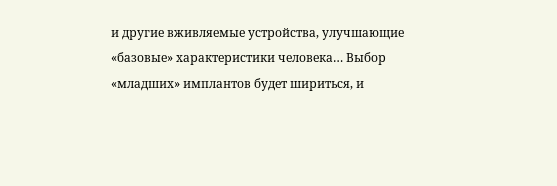и другие вживляемые устройства, улучшающие «базовые» характеристики человека… Выбор «младших» имплантов будет шириться, и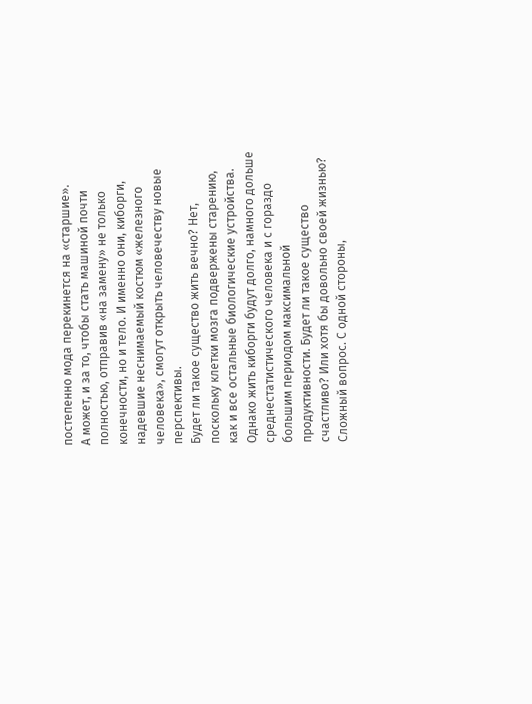постепенно мода перекинется на «старшие».
А может, и за то, чтобы стать машиной почти полностью, отправив «на замену» не только конечности, но и тело. И именно они, киборги, надевшие неснимаемый костюм «железного человека», смогут открыть человечеству новые перспективы.
Будет ли такое существо жить вечно? Нет, поскольку клетки мозга подвержены старению, как и все остальные биологические устройства. Однако жить киборги будут долго, намного дольше среднестатистического человека и с гораздо большим периодом максимальной продуктивности. Будет ли такое существо счастливо? Или хотя бы довольно своей жизнью? Сложный вопрос. С одной стороны,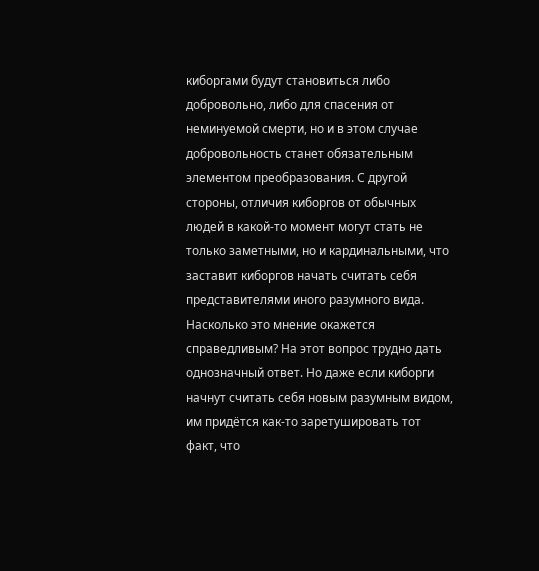киборгами будут становиться либо добровольно, либо для спасения от неминуемой смерти, но и в этом случае добровольность станет обязательным элементом преобразования. С другой стороны, отличия киборгов от обычных людей в какой-то момент могут стать не только заметными, но и кардинальными, что заставит киборгов начать считать себя представителями иного разумного вида. Насколько это мнение окажется справедливым? На этот вопрос трудно дать однозначный ответ. Но даже если киборги начнут считать себя новым разумным видом, им придётся как-то заретушировать тот факт, что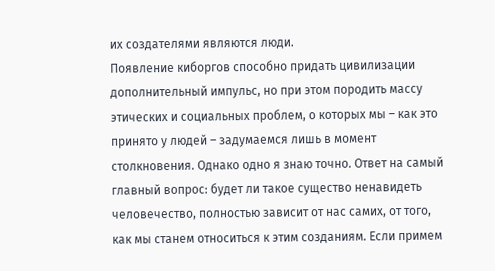их создателями являются люди.
Появление киборгов способно придать цивилизации дополнительный импульс, но при этом породить массу этических и социальных проблем, о которых мы – как это принято у людей – задумаемся лишь в момент столкновения. Однако одно я знаю точно. Ответ на самый главный вопрос: будет ли такое существо ненавидеть человечество, полностью зависит от нас самих, от того, как мы станем относиться к этим созданиям. Если примем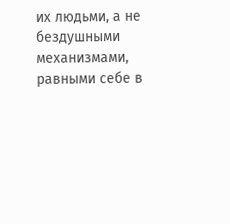их людьми, а не бездушными механизмами, равными себе в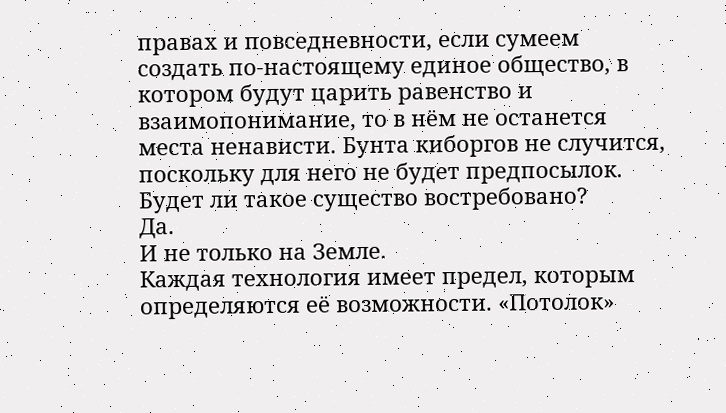правах и повседневности, если сумеем создать по-настоящему единое общество, в котором будут царить равенство и взаимопонимание, то в нём не останется места ненависти. Бунта киборгов не случится, поскольку для него не будет предпосылок.
Будет ли такое существо востребовано?
Да.
И не только на Земле.
Каждая технология имеет предел, которым определяются её возможности. «Потолок»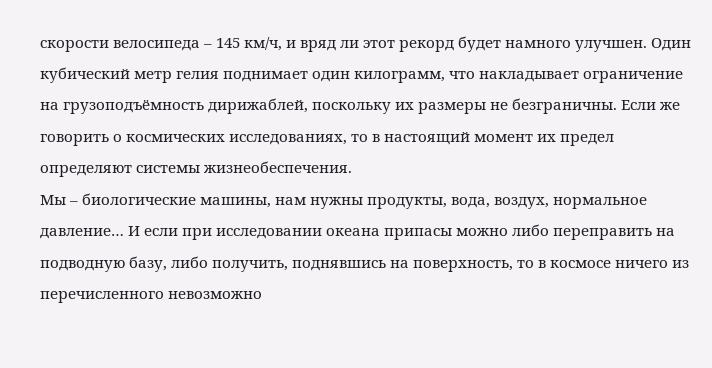скорости велосипеда – 145 км/ч, и вряд ли этот рекорд будет намного улучшен. Один кубический метр гелия поднимает один килограмм, что накладывает ограничение на грузоподъёмность дирижаблей, поскольку их размеры не безграничны. Если же говорить о космических исследованиях, то в настоящий момент их предел определяют системы жизнеобеспечения.
Мы – биологические машины, нам нужны продукты, вода, воздух, нормальное давление… И если при исследовании океана припасы можно либо переправить на подводную базу, либо получить, поднявшись на поверхность, то в космосе ничего из перечисленного невозможно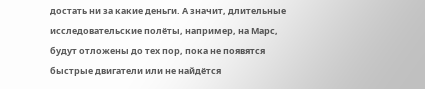достать ни за какие деньги. А значит, длительные исследовательские полёты, например, на Марс, будут отложены до тех пор, пока не появятся быстрые двигатели или не найдётся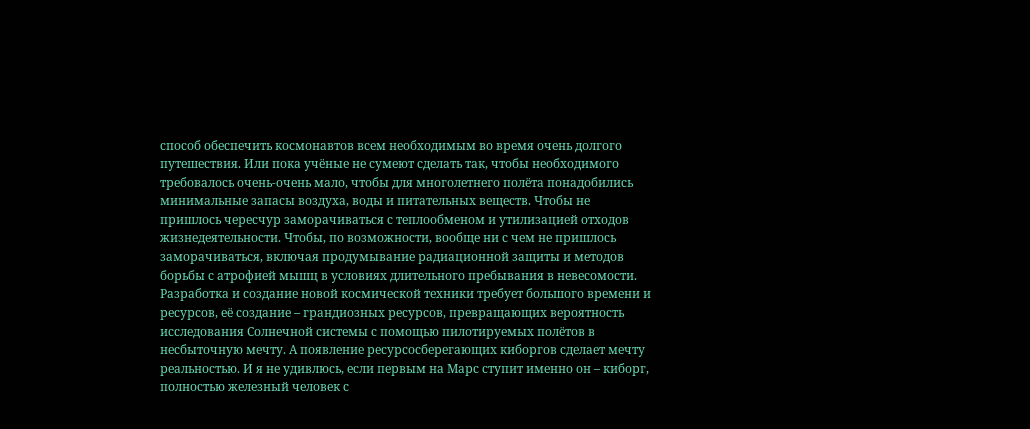способ обеспечить космонавтов всем необходимым во время очень долгого путешествия. Или пока учёные не сумеют сделать так, чтобы необходимого требовалось очень-очень мало, чтобы для многолетнего полёта понадобились минимальные запасы воздуха, воды и питательных веществ. Чтобы не пришлось чересчур заморачиваться с теплообменом и утилизацией отходов жизнедеятельности. Чтобы, по возможности, вообще ни с чем не пришлось заморачиваться, включая продумывание радиационной защиты и методов борьбы с атрофией мышц в условиях длительного пребывания в невесомости.
Разработка и создание новой космической техники требует большого времени и ресурсов, её создание – грандиозных ресурсов, превращающих вероятность исследования Солнечной системы с помощью пилотируемых полётов в несбыточную мечту. А появление ресурсосберегающих киборгов сделает мечту реальностью. И я не удивлюсь, если первым на Марс ступит именно он – киборг, полностью железный человек с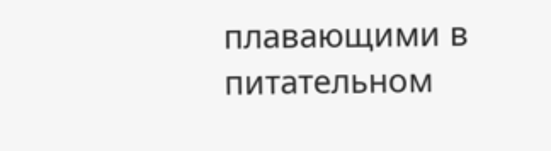плавающими в питательном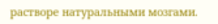растворе натуральными мозгами.